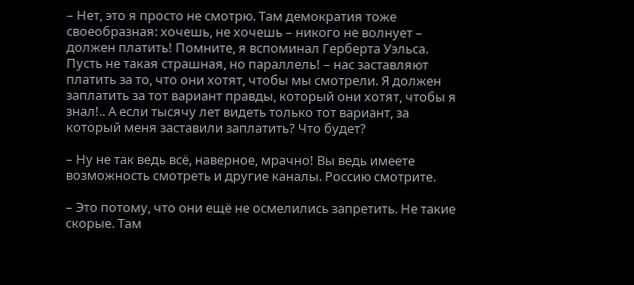– Нет, это я просто не смотрю. Там демократия тоже своеобразная: хочешь, не хочешь – никого не волнует – должен платить! Помните, я вспоминал Герберта Уэльса. Пусть не такая страшная, но параллель! – нас заставляют платить за то, что они хотят, чтобы мы смотрели. Я должен заплатить за тот вариант правды, который они хотят, чтобы я знал!.. А если тысячу лет видеть только тот вариант, за который меня заставили заплатить? Что будет?

– Ну не так ведь всё, наверное, мрачно! Вы ведь имеете возможность смотреть и другие каналы. Россию смотрите.

– Это потому, что они ещё не осмелились запретить. Не такие скорые. Там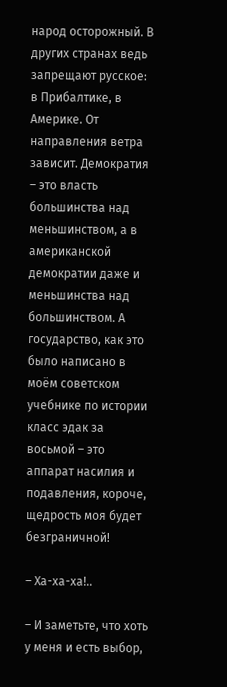народ осторожный. В других странах ведь запрещают русское: в Прибалтике, в Америке. От направления ветра зависит. Демократия – это власть большинства над меньшинством, а в американской демократии даже и меньшинства над большинством. А государство, как это было написано в моём советском учебнике по истории класс эдак за восьмой – это аппарат насилия и подавления, короче, щедрость моя будет безграничной!

– Ха-ха-ха!..

– И заметьте, что хоть у меня и есть выбор,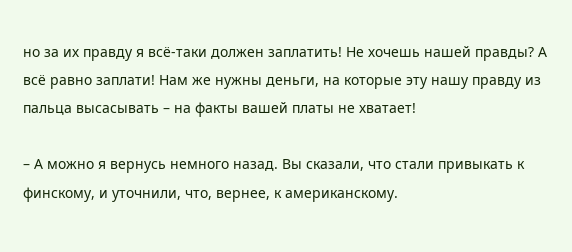но за их правду я всё-таки должен заплатить! Не хочешь нашей правды? А всё равно заплати! Нам же нужны деньги, на которые эту нашу правду из пальца высасывать – на факты вашей платы не хватает!

– А можно я вернусь немного назад. Вы сказали, что стали привыкать к финскому, и уточнили, что, вернее, к американскому.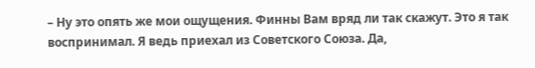– Ну это опять же мои ощущения. Финны Вам вряд ли так скажут. Это я так воспринимал. Я ведь приехал из Советского Союза. Да,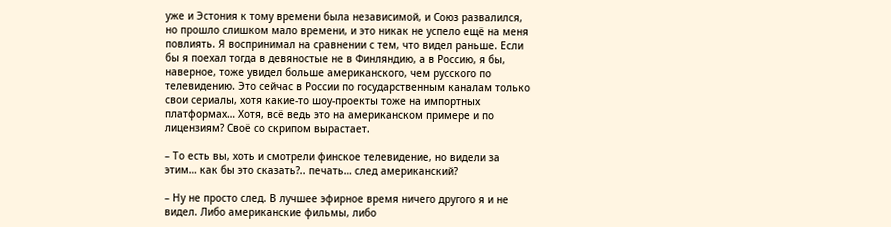уже и Эстония к тому времени была независимой, и Союз развалился, но прошло слишком мало времени, и это никак не успело ещё на меня повлиять. Я воспринимал на сравнении с тем, что видел раньше. Если бы я поехал тогда в девяностые не в Финляндию, а в Россию, я бы, наверное, тоже увидел больше американского, чем русского по телевидению. Это сейчас в России по государственным каналам только свои сериалы, хотя какие-то шоу-проекты тоже на импортных платформах… Хотя, всё ведь это на американском примере и по лицензиям? Своё со скрипом вырастает.

– То есть вы, хоть и смотрели финское телевидение, но видели за этим… как бы это сказать?.. печать… след американский?

– Ну не просто след. В лучшее эфирное время ничего другого я и не видел. Либо американские фильмы, либо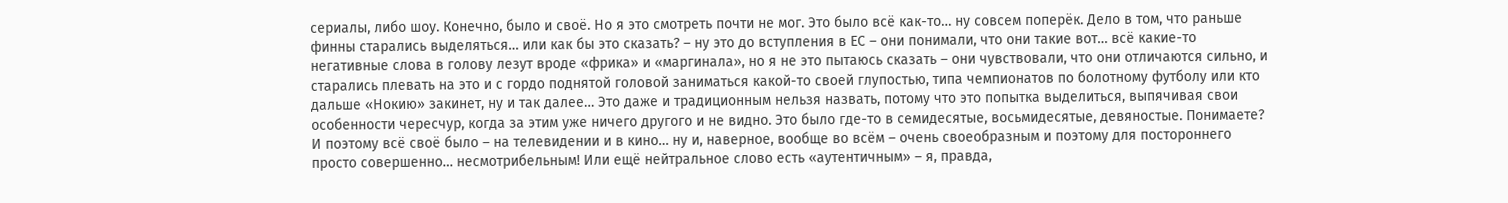сериалы, либо шоу. Конечно, было и своё. Но я это смотреть почти не мог. Это было всё как-то… ну совсем поперёк. Дело в том, что раньше финны старались выделяться… или как бы это сказать? – ну это до вступления в ЕС – они понимали, что они такие вот… всё какие-то негативные слова в голову лезут вроде «фрика» и «маргинала», но я не это пытаюсь сказать – они чувствовали, что они отличаются сильно, и старались плевать на это и с гордо поднятой головой заниматься какой-то своей глупостью, типа чемпионатов по болотному футболу или кто дальше «Нокию» закинет, ну и так далее… Это даже и традиционным нельзя назвать, потому что это попытка выделиться, выпячивая свои особенности чересчур, когда за этим уже ничего другого и не видно. Это было где-то в семидесятые, восьмидесятые, девяностые. Понимаете? И поэтому всё своё было – на телевидении и в кино… ну и, наверное, вообще во всём – очень своеобразным и поэтому для постороннего просто совершенно… несмотрибельным! Или ещё нейтральное слово есть «аутентичным» – я, правда,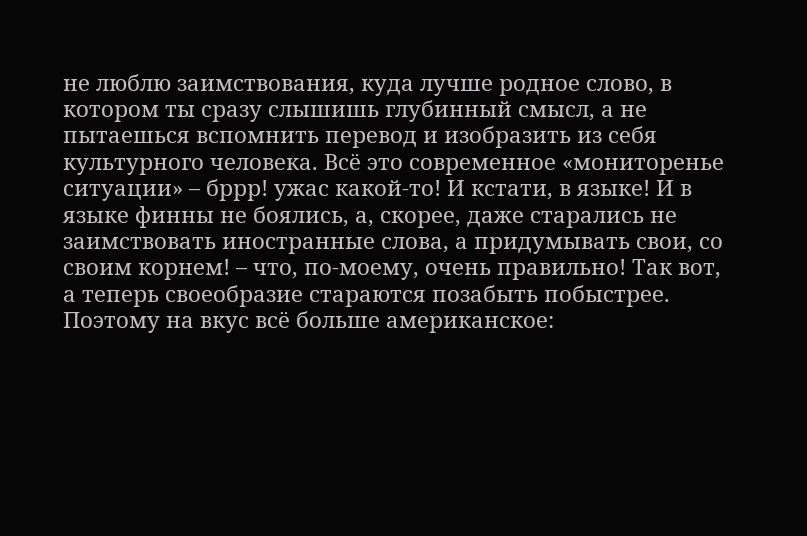не люблю заимствования, куда лучше родное слово, в котором ты сразу слышишь глубинный смысл, а не пытаешься вспомнить перевод и изобразить из себя культурного человека. Всё это современное «мониторенье ситуации» – бррр! ужас какой-то! И кстати, в языке! И в языке финны не боялись, а, скорее, даже старались не заимствовать иностранные слова, а придумывать свои, со своим корнем! – что, по-моему, очень правильно! Так вот, а теперь своеобразие стараются позабыть побыстрее. Поэтому на вкус всё больше американское: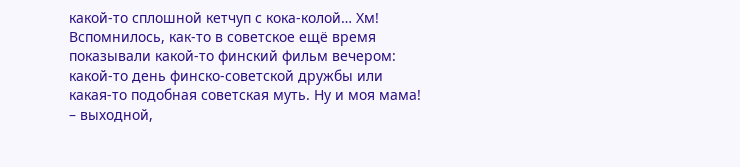какой-то сплошной кетчуп с кока-колой… Хм! Вспомнилось, как-то в советское ещё время показывали какой-то финский фильм вечером: какой-то день финско-советской дружбы или какая-то подобная советская муть. Ну и моя мама! – выходной,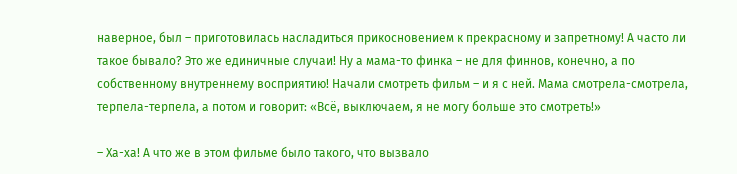наверное, был – приготовилась насладиться прикосновением к прекрасному и запретному! А часто ли такое бывало? Это же единичные случаи! Ну а мама-то финка – не для финнов, конечно, а по собственному внутреннему восприятию! Начали смотреть фильм – и я с ней. Мама смотрела-смотрела, терпела-терпела, а потом и говорит: «Всё, выключаем, я не могу больше это смотреть!»

– Ха-ха! А что же в этом фильме было такого, что вызвало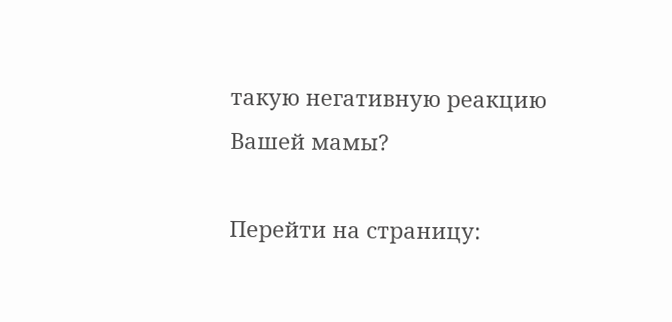такую негативную реакцию Вашей мамы?

Перейти на страницу: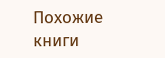Похожие книги